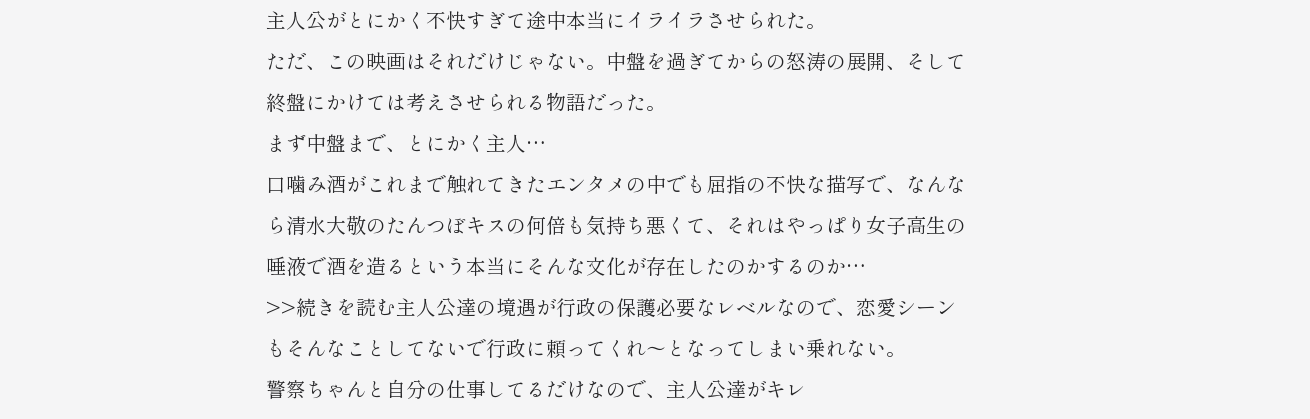主人公がとにかく不快すぎて途中本当にイライラさせられた。
ただ、この映画はそれだけじゃない。中盤を過ぎてからの怒涛の展開、そして終盤にかけては考えさせられる物語だった。
まず中盤まで、とにかく主人…
口噛み酒がこれまで触れてきたエンタメの中でも屈指の不快な描写で、なんなら清水大敬のたんつぼキスの何倍も気持ち悪くて、それはやっぱり女子高生の唾液で酒を造るという本当にそんな文化が存在したのかするのか…
>>続きを読む主人公達の境遇が行政の保護必要なレベルなので、恋愛シーンもそんなことしてないで行政に頼ってくれ〜となってしまい乗れない。
警察ちゃんと自分の仕事してるだけなので、主人公達がキレ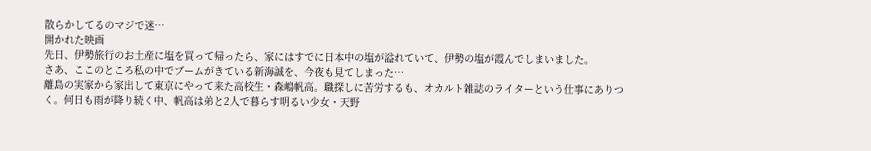散らかしてるのマジで迷…
開かれた映画
先日、伊勢旅行のお土産に塩を買って帰ったら、家にはすでに日本中の塩が溢れていて、伊勢の塩が霞んでしまいました。
さあ、ここのところ私の中でブームがきている新海誠を、今夜も見てしまった…
離島の実家から家出して東京にやって来た高校生・森嶋帆高。職探しに苦労するも、オカルト雑誌のライターという仕事にありつく。何日も雨が降り続く中、帆高は弟と2人で暮らす明るい少女・天野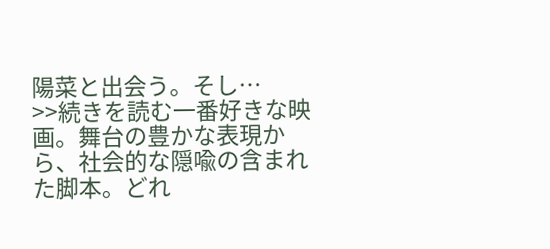陽菜と出会う。そし…
>>続きを読む一番好きな映画。舞台の豊かな表現から、社会的な隠喩の含まれた脚本。どれ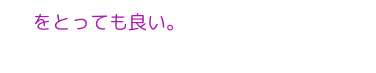をとっても良い。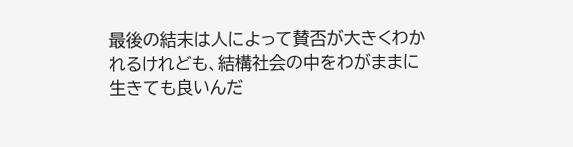最後の結末は人によって賛否が大きくわかれるけれども、結構社会の中をわがままに生きても良いんだ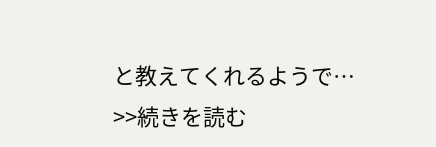と教えてくれるようで…
>>続きを読む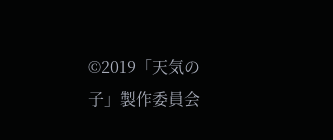©2019「天気の子」製作委員会